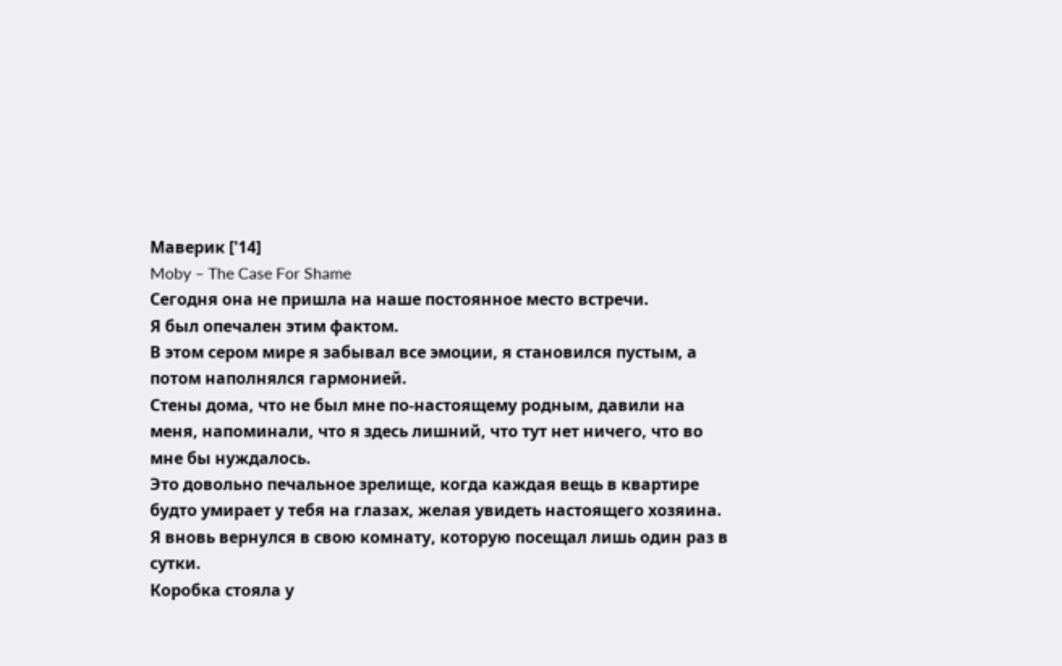Маверик ['14]
Moby – The Case For Shame
Сегодня она не пришла на наше постоянное место встречи.
Я был опечален этим фактом.
В этом сером мире я забывал все эмоции, я становился пустым, а потом наполнялся гармонией.
Стены дома, что не был мне по-настоящему родным, давили на меня, напоминали, что я здесь лишний, что тут нет ничего, что во мне бы нуждалось.
Это довольно печальное зрелище, когда каждая вещь в квартире будто умирает у тебя на глазах, желая увидеть настоящего хозяина.
Я вновь вернулся в свою комнату, которую посещал лишь один раз в сутки.
Коробка стояла у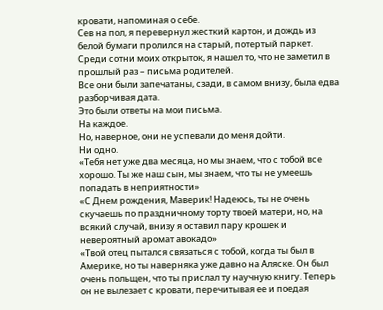кровати, напоминая о себе.
Сев на пол, я перевернул жесткий картон, и дождь из белой бумаги пролился на старый, потертый паркет.
Среди сотни моих открыток, я нашел то, что не заметил в прошлый раз – письма родителей.
Все они были запечатаны, сзади, в самом внизу, была едва разборчивая дата.
Это были ответы на мои письма.
На каждое.
Но, наверное, они не успевали до меня дойти.
Ни одно.
«Тебя нет уже два месяца, но мы знаем, что с тобой все хорошо. Ты же наш сын, мы знаем, что ты не умеешь попадать в неприятности»
«С Днем рождения, Маверик! Надеюсь, ты не очень скучаешь по праздничному торту твоей матери, но, на всякий случай, внизу я оставил пару крошек и невероятный аромат авокадо»
«Твой отец пытался связаться с тобой, когда ты был в Америке, но ты наверняка уже давно на Аляске. Он был очень польщен, что ты прислал ту научную книгу. Теперь он не вылезает с кровати, перечитывая ее и поедая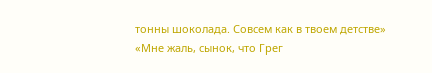тонны шоколада. Совсем как в твоем детстве»
«Мне жаль, сынок, что Грег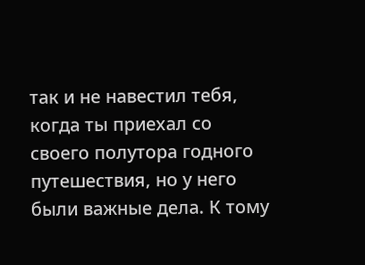так и не навестил тебя, когда ты приехал со своего полутора годного путешествия, но у него были важные дела. К тому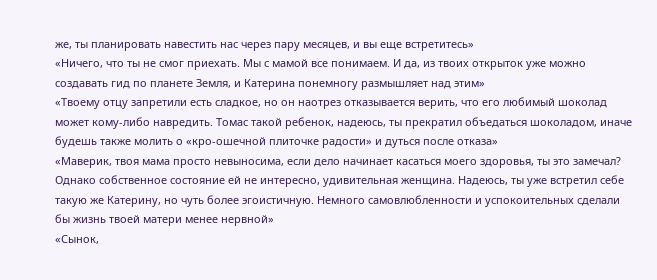же, ты планировать навестить нас через пару месяцев, и вы еще встретитесь»
«Ничего, что ты не смог приехать. Мы с мамой все понимаем. И да, из твоих открыток уже можно создавать гид по планете Земля, и Катерина понемногу размышляет над этим»
«Твоему отцу запретили есть сладкое, но он наотрез отказывается верить, что его любимый шоколад может кому-либо навредить. Томас такой ребенок, надеюсь, ты прекратил объедаться шоколадом, иначе будешь также молить о «кро-ошечной плиточке радости» и дуться после отказа»
«Маверик, твоя мама просто невыносима, если дело начинает касаться моего здоровья, ты это замечал? Однако собственное состояние ей не интересно, удивительная женщина. Надеюсь, ты уже встретил себе такую же Катерину, но чуть более эгоистичную. Немного самовлюбленности и успокоительных сделали бы жизнь твоей матери менее нервной»
«Сынок,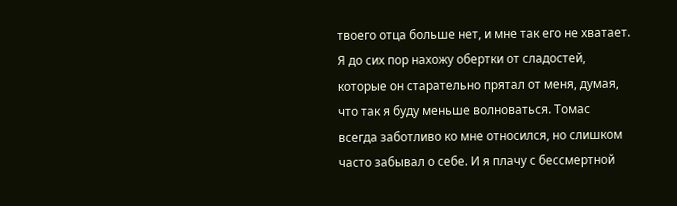твоего отца больше нет, и мне так его не хватает. Я до сих пор нахожу обертки от сладостей, которые он старательно прятал от меня, думая, что так я буду меньше волноваться. Томас всегда заботливо ко мне относился, но слишком часто забывал о себе. И я плачу с бессмертной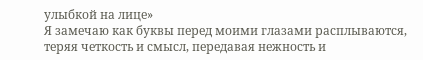улыбкой на лице»
Я замечаю как буквы перед моими глазами расплываются, теряя четкость и смысл, передавая нежность и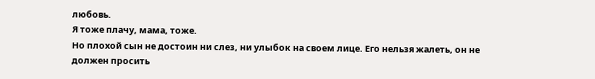любовь.
Я тоже плачу, мама, тоже.
Но плохой сын не достоин ни слез, ни улыбок на своем лице. Его нельзя жалеть, он не должен просить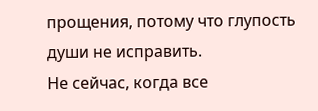прощения, потому что глупость души не исправить.
Не сейчас, когда все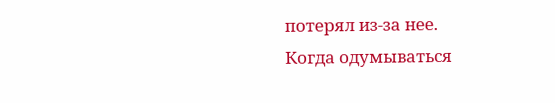потерял из-за нее.
Когда одумываться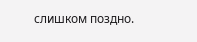слишком поздно.